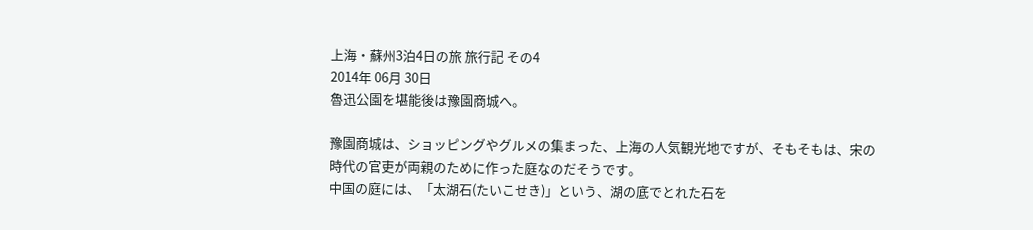上海・蘇州3泊4日の旅 旅行記 その4
2014年 06月 30日
魯迅公園を堪能後は豫園商城へ。

豫園商城は、ショッピングやグルメの集まった、上海の人気観光地ですが、そもそもは、宋の時代の官吏が両親のために作った庭なのだそうです。
中国の庭には、「太湖石(たいこせき)」という、湖の底でとれた石を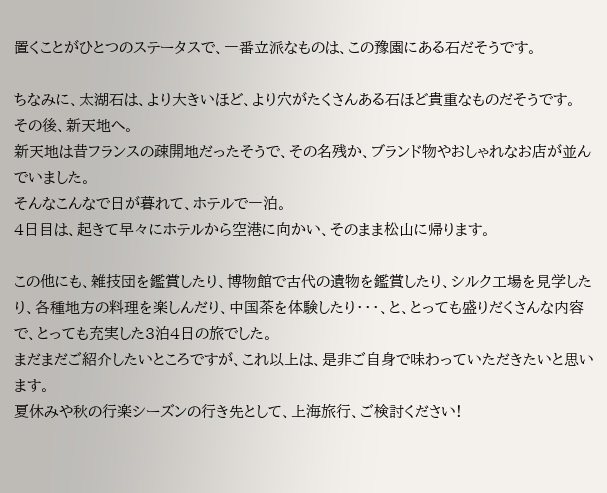置くことがひとつのステータスで、一番立派なものは、この豫園にある石だそうです。

ちなみに、太湖石は、より大きいほど、より穴がたくさんある石ほど貴重なものだそうです。
その後、新天地へ。
新天地は昔フランスの疎開地だったそうで、その名残か、ブランド物やおしゃれなお店が並んでいました。
そんなこんなで日が暮れて、ホテルで一泊。
4日目は、起きて早々にホテルから空港に向かい、そのまま松山に帰ります。

この他にも、雑技団を鑑賞したり、博物館で古代の遺物を鑑賞したり、シルク工場を見学したり、各種地方の料理を楽しんだり、中国茶を体験したり・・・、と、とっても盛りだくさんな内容で、とっても充実した3泊4日の旅でした。
まだまだご紹介したいところですが、これ以上は、是非ご自身で味わっていただきたいと思います。
夏休みや秋の行楽シーズンの行き先として、上海旅行、ご検討ください!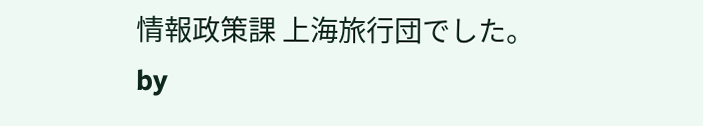情報政策課 上海旅行団でした。
by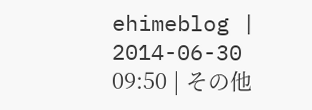ehimeblog | 2014-06-30 09:50 | その他